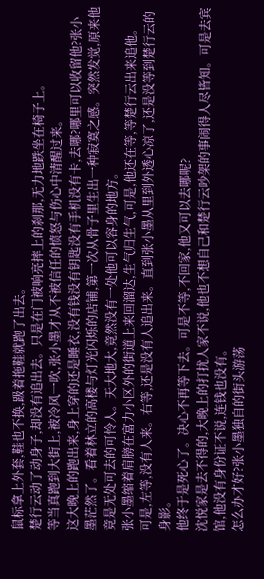鼠标拿上外套,鞋也不换,趿着拖鞋就跑了出去。
楚行云动了动身子,却没有追出去。只是在门被响亮摔上的刹那,无力地跌坐在椅子上。
等当真跑到大街上,被冷风一吹,张小墨才从不被信任的愤怒与伤心中清醒过来。
这大晚上的跑出来,身上穿的还是睡衣,没有钱没有钥匙没有手机没有卡,去哪?哪里可以收留他?张小墨茫然了。看着林立的高楼与灯光闪烁的店铺,第一次从骨子里生出一种寂寞之感。突然发觉,原来他竟是无处可去的可怜人。天大地大,竟然没有一处他可以容身的地方。
张小墨缩着肩膀在富力小区外的街道上来回溜达,生气归生气,可是,他还在等,等楚行云出来追他。
可是,左等,没有人来。右等,还是没有人追出来。直到张小墨从里到外透心凉了,还是没等到楚行云的身影。
他终于是死心了。决心不再等下去。可是不等,不回家,他又可以去哪呢?
沈悦家是去不得的,大晚上的打扰人家不说,他也不想自己和楚行云吵架的事闹得人尽皆知。可是去宾馆,他没有身份证不说,连钱也没有。
怎么办才好?张小墨独自的街头游荡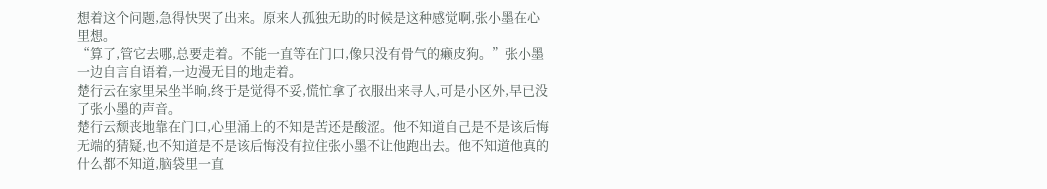想着这个问题,急得快哭了出来。原来人孤独无助的时候是这种感觉啊,张小墨在心里想。
“算了,管它去哪,总要走着。不能一直等在门口,像只没有骨气的癞皮狗。”张小墨一边自言自语着,一边漫无目的地走着。
楚行云在家里呆坐半晌,终于是觉得不妥,慌忙拿了衣服出来寻人,可是小区外,早已没了张小墨的声音。
楚行云颓丧地靠在门口,心里涌上的不知是苦还是酸涩。他不知道自己是不是该后悔无端的猜疑,也不知道是不是该后悔没有拉住张小墨不让他跑出去。他不知道他真的什么都不知道,脑袋里一直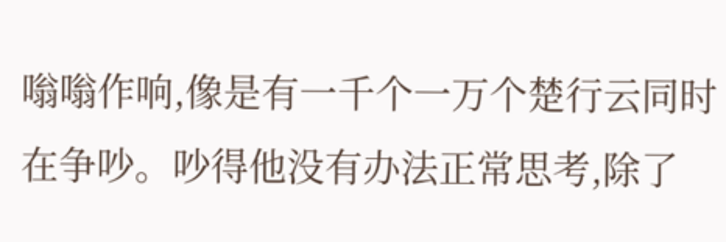嗡嗡作响,像是有一千个一万个楚行云同时在争吵。吵得他没有办法正常思考,除了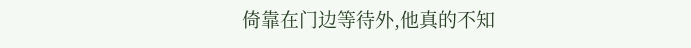倚靠在门边等待外,他真的不知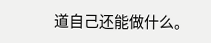道自己还能做什么。